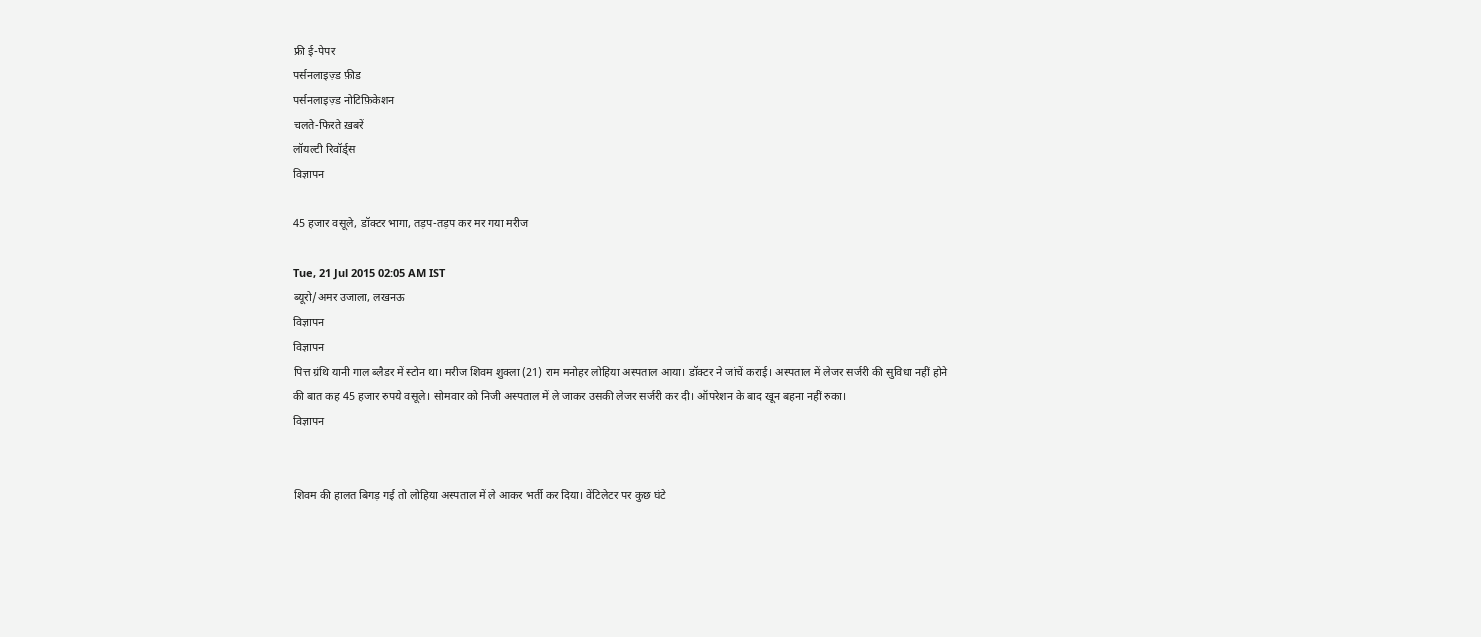फ्री ई-पेपर
पर्सनलाइज़्ड फ़ीड
पर्सनलाइज़्ड नोटिफ़िकेशन
चलते-फिरते ख़बरें
लॉयल्टी रिवॉर्ड्स
विज्ञापन

45 हजार वसूले, डॉक्टर भागा, तड़प-तड़प कर मर गया मरीज

Tue, 21 Jul 2015 02:05 AM IST
ब्यूरो/अमर उजाला, लखनऊ
विज्ञापन
विज्ञापन
पित्त ग्रंथि यानी गाल ब्लैडर में स्टोन था। मरीज शिवम शुक्ला (21) राम मनोहर लोहिया अस्पताल आया। डॉक्टर ने जांचें कराई। अस्पताल में लेजर सर्जरी की सुविधा नहीं होने की बात कह 45 हजार रुपये वसूले। सोमवार को निजी अस्पताल में ले जाकर उसकी लेजर सर्जरी कर दी। ऑपरेशन के बाद खून बहना नहीं रुका।
विज्ञापन


शिवम की हालत बिगड़ गई तो लोहिया अस्पताल में ले आकर भर्ती कर दिया। वेंटिलेटर पर कुछ घंटे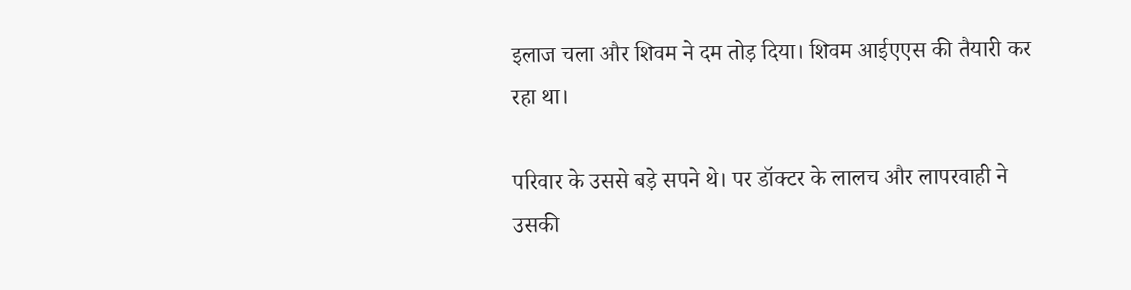इलाज चला और शिवम ने दम तोड़ दिया। शिवम आईएएस की तैयारी कर रहा था।

परिवार के उससे बड़े सपने थे। पर डॉक्टर के लालच और लापरवाही ने उसकी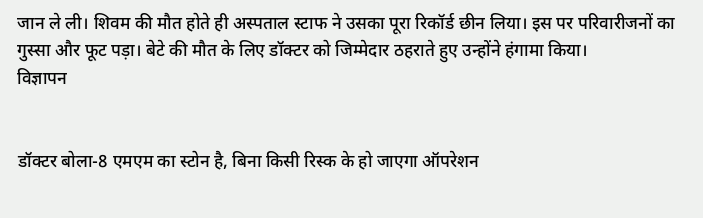जान ले ली। शिवम की मौत होते ही अस्पताल स्टाफ ने उसका पूरा रिकॉर्ड छीन लिया। इस पर परिवारीजनों का गुस्सा और फूट पड़ा। बेटे की मौत के लिए डॉक्टर को जिम्मेदार ठहराते हुए उन्होंने हंगामा किया।
विज्ञापन


डॉक्टर बोला-8 एमएम का स्टोन है, बिना किसी रिस्क के हो जाएगा ऑपरेशन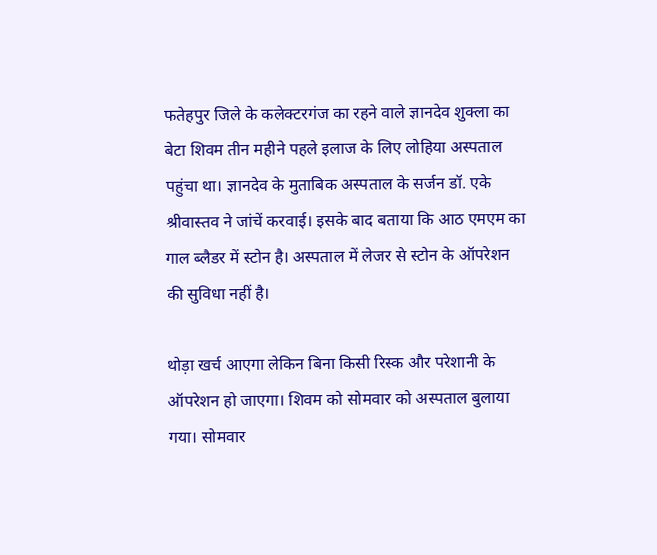फतेहपुर जिले के कलेक्टरगंज का रहने वाले ज्ञानदेव शुक्ला का बेटा शिवम तीन महीने पहले इलाज के लिए लोहिया अस्पताल पहुंचा था। ज्ञानदेव के मुताबिक अस्पताल के सर्जन डॉ. एके श्रीवास्तव ने जांचें करवाई। इसके बाद बताया कि आठ एमएम का गाल ब्लैडर में स्टोन है। अस्पताल में लेजर से स्टोन के ऑपरेशन की सुविधा नहीं है।

थोड़ा खर्च आएगा लेकिन बिना किसी रिस्क और परेशानी के ऑपरेशन हो जाएगा। शिवम को सोमवार को अस्पताल बुलाया गया। सोमवार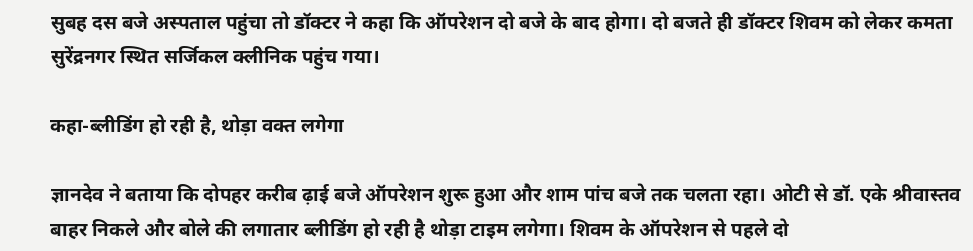सुबह दस बजे अस्पताल पहुंचा तो डॉक्टर ने कहा कि ऑपरेशन दो बजे के बाद होगा। दो बजते ही डॉक्टर शिवम को लेकर कमता सुरेंद्रनगर स्थित सर्जिकल क्लीनिक पहुंच गया।

कहा-ब्लीडिंग हो रही है, थोड़ा वक्त लगेगा

ज्ञानदेव ने बताया कि दोपहर करीब ढ़ाई बजे ऑपरेशन शुरू हुआ और शाम पांच बजे तक चलता रहा। ओटी से डॉ. एके श्रीवास्तव बाहर निकले और बोले की लगातार ब्लीडिंग हो रही है थोड़ा टाइम लगेगा। शिवम के ऑपरेशन से पहले दो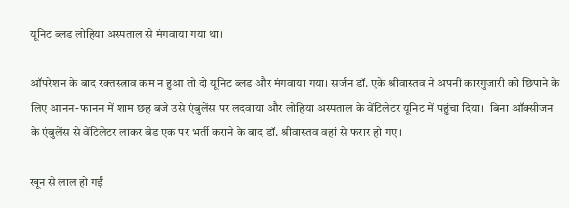यूनिट ब्लड लोहिया अस्पताल से मंगवाया गया था।

ऑपरेशन के बाद रक्तस्त्राव कम न हुआ तो दो यूनिट ब्लड और मंगवाया गया। सर्जन डॉ. एके श्रीवास्तव ने अपनी कारगुजारी को छिपाने के लिए आनन-फानन में शाम छह बजे उसे एंबुलेंस पर लदवाया और लोहिया अस्पताल के वेंटिलेटर यूनिट में पहुंचा दिया।  बिना ऑक्सीजन के एंबुलेंस से वेंटिलेटर लाकर बेड एक पर भर्ती कराने के बाद डॉ. श्रीवास्तव वहां से फरार हो गए।

खून से लाल हो गईं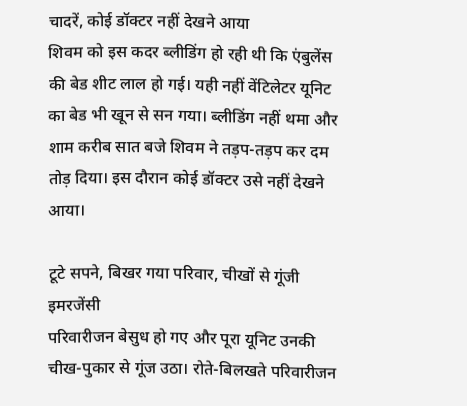चादरें, कोई डॉक्टर नहीं देखने आया
शिवम को इस कदर ब्लीडिंग हो रही थी कि एंबुलेंस की बेड शीट लाल हो गई। यही नहीं वेंटिलेटर यूनिट का बेड भी खून से सन गया। ब्लीडिंग नहीं थमा और शाम करीब सात बजे शिवम ने तड़प-तड़प कर दम तोड़ दिया। इस दौरान कोई डॉक्टर उसे नहीं देखने आया।

टूटे सपने, बिखर गया परिवार, चीखों से गूंजी इमरजेंसी
परिवारीजन बेसुध हो गए और पूरा यूनिट उनकी चीख-पुकार से गूंज उठा। रोते-बिलखते परिवारीजन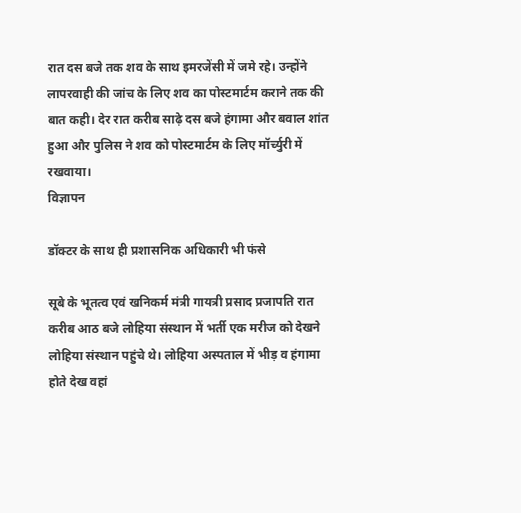रात दस बजे तक शव के साथ इमरजेंसी में जमे रहे। उन्होंने लापरवाही की जांच के लिए शव का पोस्टमार्टम कराने तक की बात कही। देर रात करीब साढ़े दस बजे हंगामा और बवाल शांत हुआ और पुलिस ने शव को पोस्टमार्टम के लिए मॉर्च्युरी में रखवाया।
विज्ञापन

डॉक्टर के सा‌थ ही प्रशासनिक अधिकारी भी फंसे

सूबे के भूतत्व एवं खनिकर्म मंत्री गायत्री प्रसाद प्रजापति रात करीब आठ बजे लोहिया संस्थान में भर्ती एक मरीज को देखने लोहिया संस्थान पहुंचे थे। लोहिया अस्पताल में भीड़ व हंगामा होते देख वहां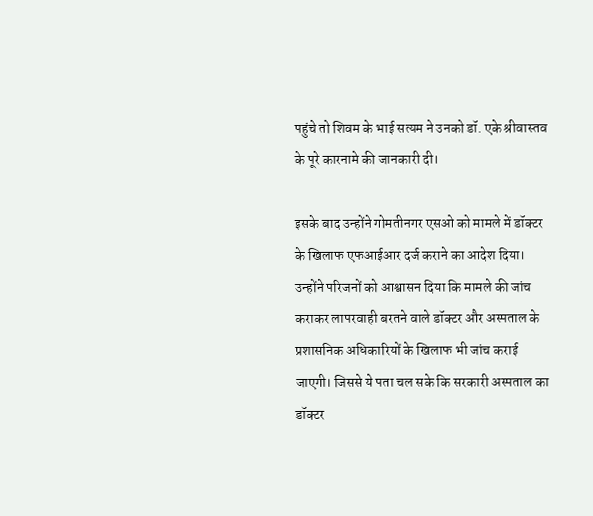पहुंचे तो शिवम के भाई सत्यम ने उनको डॉ. एके श्रीवास्तव के पूरे कारनामे की जानकारी दी।

इसके बाद उन्होंने गोमतीनगर एसओ को मामले में डॉक्टर के खिलाफ एफआईआर दर्ज कराने का आदेश दिया। उन्होंने परिजनों को आश्वासन दिया कि मामले की जांच कराकर लापरवाही बरतने वाले डॉक्टर और अस्पताल के प्रशासनिक अधिकारियों के खिलाफ भी जांच कराई जाएगी। जिससे ये पता चल सके कि सरकारी अस्पताल का डॉक्टर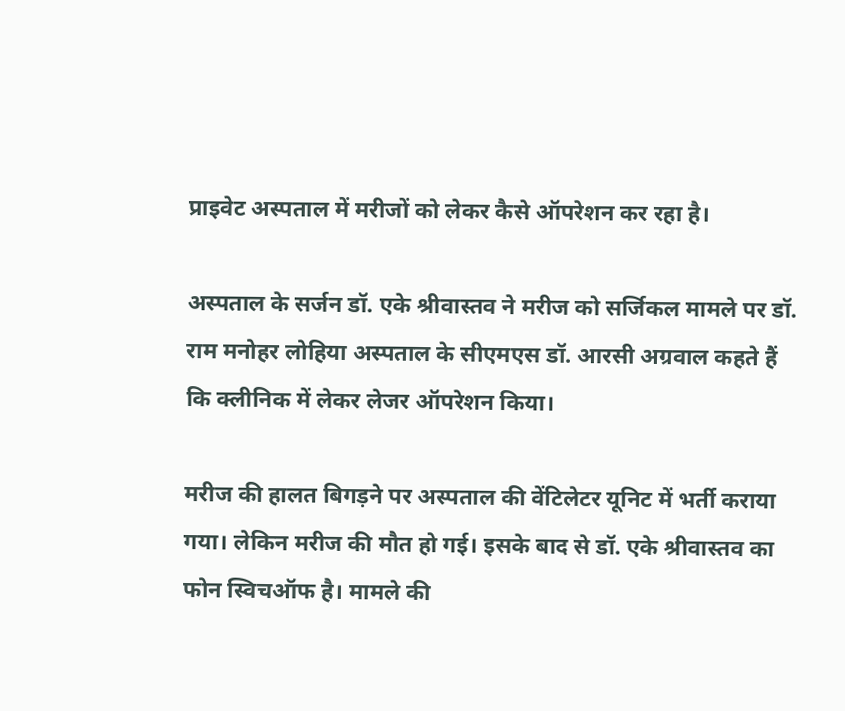प्राइवेट अस्पताल में मरीजों को लेकर कैसे ऑपरेशन कर रहा है।

अस्पताल के सर्जन डॉ. एके श्रीवास्तव ने मरीज को सर्जिकल मामले पर डॉ. राम मनोहर लोहिया अस्पताल के सीएमएस डॉ. आरसी अग्रवाल कहते हैं कि क्लीनिक में लेकर लेजर ऑपरेशन किया।

मरीज की हालत बिगड़ने पर अस्पताल की वेंटिलेटर यूनिट में भर्ती कराया गया। लेकिन मरीज की मौत हो गई। इसके बाद से डॉ. एके श्रीवास्तव का फोन स्विचऑफ है। मामले की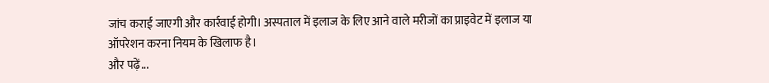जांच कराई जाएगी और कार्रवाई होगी। अस्पताल में इलाज के लिए आने वाले मरीजों का प्राइवेट में इलाज या ऑपरेशन करना नियम के खिलाफ है।
और पढ़ें...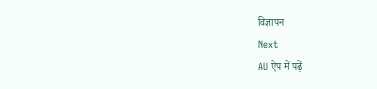विज्ञापन
Next
AU ऐप में पढ़ें